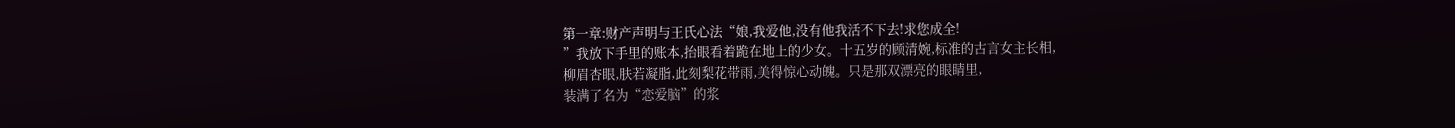第一章:财产声明与王氏心法“娘,我爱他,没有他我活不下去!求您成全!
”我放下手里的账本,抬眼看着跪在地上的少女。十五岁的顾清婉,标准的古言女主长相,
柳眉杏眼,肤若凝脂,此刻梨花带雨,美得惊心动魄。只是那双漂亮的眼睛里,
装满了名为“恋爱脑”的浆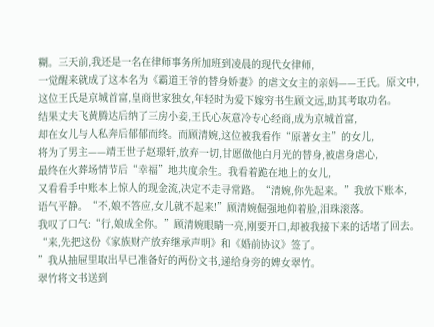糊。三天前,我还是一名在律师事务所加班到凌晨的现代女律师,
一觉醒来就成了这本名为《霸道王爷的替身娇妻》的虐文女主的亲妈——王氏。原文中,
这位王氏是京城首富,皇商世家独女,年轻时为爱下嫁穷书生顾文远,助其考取功名。
结果丈夫飞黄腾达后纳了三房小妾,王氏心灰意冷专心经商,成为京城首富,
却在女儿与人私奔后郁郁而终。而顾清婉,这位被我看作“原著女主”的女儿,
将为了男主——靖王世子赵璟轩,放弃一切,甘愿做他白月光的替身,被虐身虐心,
最终在火葬场情节后“幸福”地共度余生。我看着跪在地上的女儿,
又看看手中账本上惊人的现金流,决定不走寻常路。“清婉,你先起来。”我放下账本,
语气平静。“不,娘不答应,女儿就不起来!”顾清婉倔强地仰着脸,泪珠滚落。
我叹了口气:“行,娘成全你。”顾清婉眼睛一亮,刚要开口,却被我接下来的话堵了回去。
“来,先把这份《家族财产放弃继承声明》和《婚前协议》签了。
”我从抽屉里取出早已准备好的两份文书,递给身旁的婢女翠竹。
翠竹将文书送到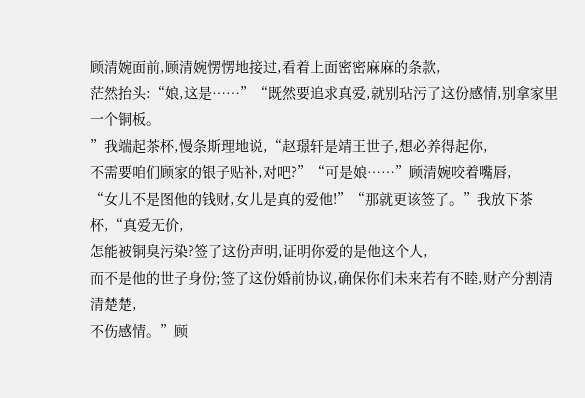顾清婉面前,顾清婉愣愣地接过,看着上面密密麻麻的条款,
茫然抬头:“娘,这是……”“既然要追求真爱,就别玷污了这份感情,别拿家里一个铜板。
”我端起茶杯,慢条斯理地说,“赵璟轩是靖王世子,想必养得起你,
不需要咱们顾家的银子贴补,对吧?”“可是娘……”顾清婉咬着嘴唇,
“女儿不是图他的钱财,女儿是真的爱他!”“那就更该签了。”我放下茶杯,“真爱无价,
怎能被铜臭污染?签了这份声明,证明你爱的是他这个人,
而不是他的世子身份;签了这份婚前协议,确保你们未来若有不睦,财产分割清清楚楚,
不伤感情。”顾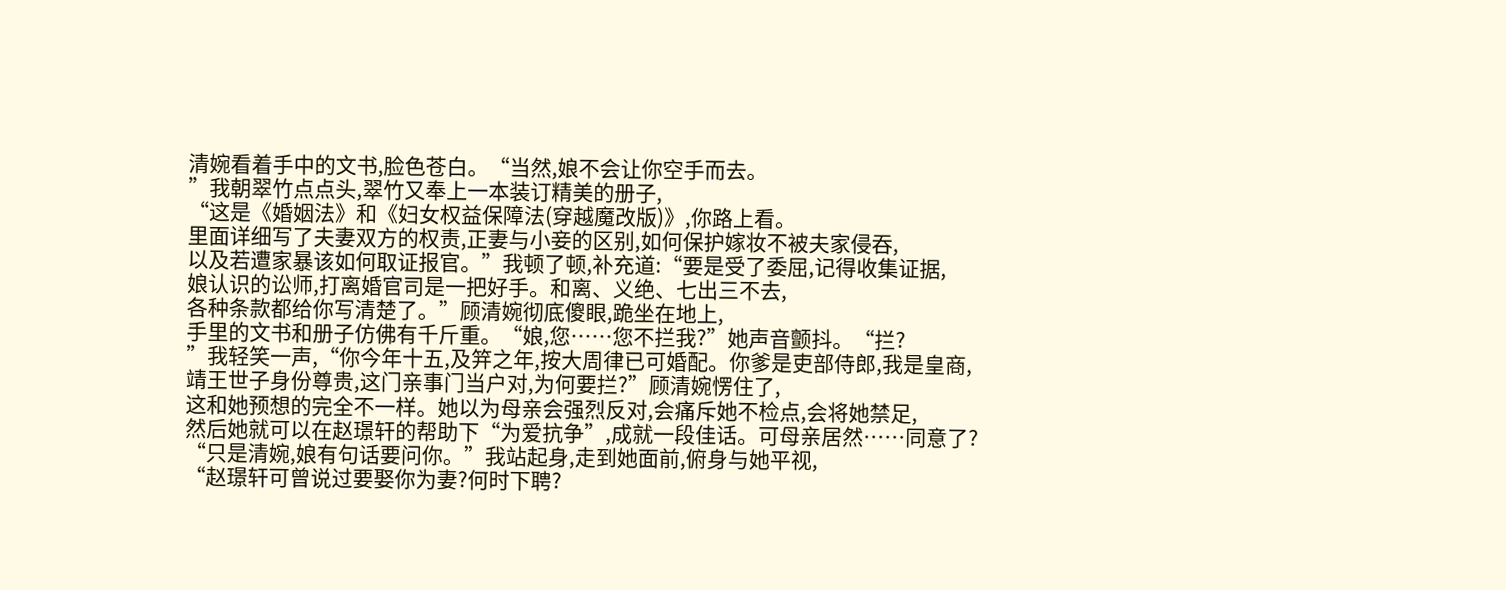清婉看着手中的文书,脸色苍白。“当然,娘不会让你空手而去。
”我朝翠竹点点头,翠竹又奉上一本装订精美的册子,
“这是《婚姻法》和《妇女权益保障法(穿越魔改版)》,你路上看。
里面详细写了夫妻双方的权责,正妻与小妾的区别,如何保护嫁妆不被夫家侵吞,
以及若遭家暴该如何取证报官。”我顿了顿,补充道:“要是受了委屈,记得收集证据,
娘认识的讼师,打离婚官司是一把好手。和离、义绝、七出三不去,
各种条款都给你写清楚了。”顾清婉彻底傻眼,跪坐在地上,
手里的文书和册子仿佛有千斤重。“娘,您……您不拦我?”她声音颤抖。“拦?
”我轻笑一声,“你今年十五,及笄之年,按大周律已可婚配。你爹是吏部侍郎,我是皇商,
靖王世子身份尊贵,这门亲事门当户对,为何要拦?”顾清婉愣住了,
这和她预想的完全不一样。她以为母亲会强烈反对,会痛斥她不检点,会将她禁足,
然后她就可以在赵璟轩的帮助下“为爱抗争”,成就一段佳话。可母亲居然……同意了?
“只是清婉,娘有句话要问你。”我站起身,走到她面前,俯身与她平视,
“赵璟轩可曾说过要娶你为妻?何时下聘?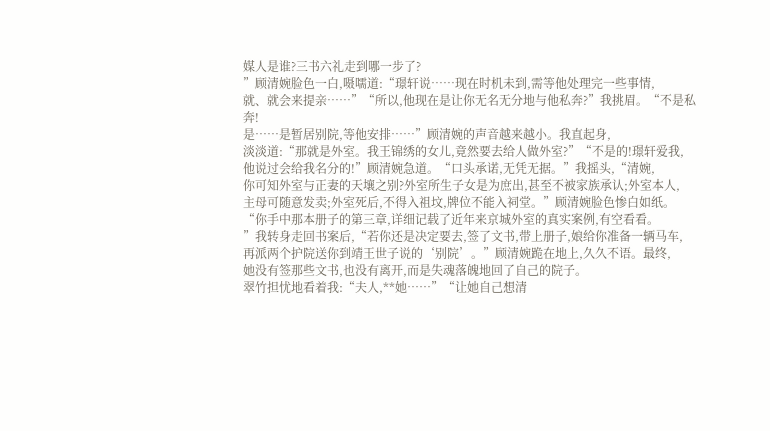媒人是谁?三书六礼走到哪一步了?
”顾清婉脸色一白,嗫嚅道:“璟轩说……现在时机未到,需等他处理完一些事情,
就、就会来提亲……”“所以,他现在是让你无名无分地与他私奔?”我挑眉。“不是私奔!
是……是暂居别院,等他安排……”顾清婉的声音越来越小。我直起身,
淡淡道:“那就是外室。我王锦绣的女儿,竟然要去给人做外室?”“不是的!璟轩爱我,
他说过会给我名分的!”顾清婉急道。“口头承诺,无凭无据。”我摇头,“清婉,
你可知外室与正妻的天壤之别?外室所生子女是为庶出,甚至不被家族承认;外室本人,
主母可随意发卖;外室死后,不得入祖坟,牌位不能入祠堂。”顾清婉脸色惨白如纸。
“你手中那本册子的第三章,详细记载了近年来京城外室的真实案例,有空看看。
”我转身走回书案后,“若你还是决定要去,签了文书,带上册子,娘给你准备一辆马车,
再派两个护院送你到靖王世子说的‘别院’。”顾清婉跪在地上,久久不语。最终,
她没有签那些文书,也没有离开,而是失魂落魄地回了自己的院子。
翠竹担忧地看着我:“夫人,**她……”“让她自己想清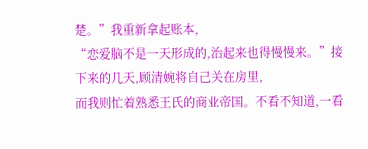楚。”我重新拿起账本,
“恋爱脑不是一天形成的,治起来也得慢慢来。”接下来的几天,顾清婉将自己关在房里,
而我则忙着熟悉王氏的商业帝国。不看不知道,一看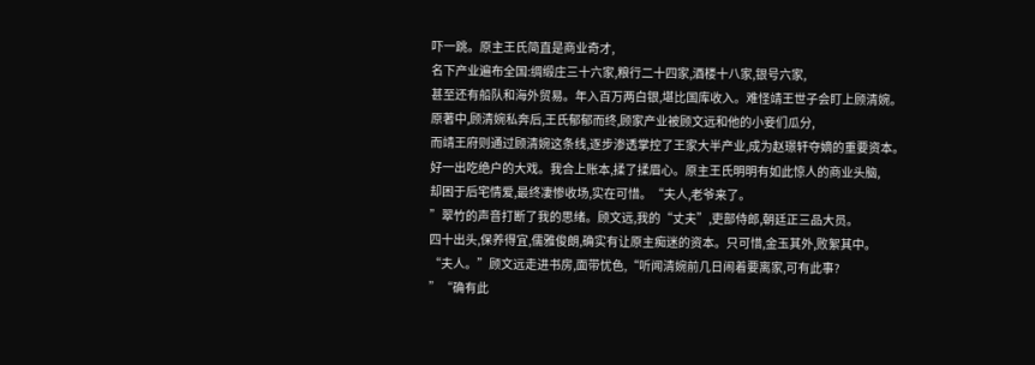吓一跳。原主王氏简直是商业奇才,
名下产业遍布全国:绸缎庄三十六家,粮行二十四家,酒楼十八家,银号六家,
甚至还有船队和海外贸易。年入百万两白银,堪比国库收入。难怪靖王世子会盯上顾清婉。
原著中,顾清婉私奔后,王氏郁郁而终,顾家产业被顾文远和他的小妾们瓜分,
而靖王府则通过顾清婉这条线,逐步渗透掌控了王家大半产业,成为赵璟轩夺嫡的重要资本。
好一出吃绝户的大戏。我合上账本,揉了揉眉心。原主王氏明明有如此惊人的商业头脑,
却困于后宅情爱,最终凄惨收场,实在可惜。“夫人,老爷来了。
”翠竹的声音打断了我的思绪。顾文远,我的“丈夫”,吏部侍郎,朝廷正三品大员。
四十出头,保养得宜,儒雅俊朗,确实有让原主痴迷的资本。只可惜,金玉其外,败絮其中。
“夫人。”顾文远走进书房,面带忧色,“听闻清婉前几日闹着要离家,可有此事?
”“确有此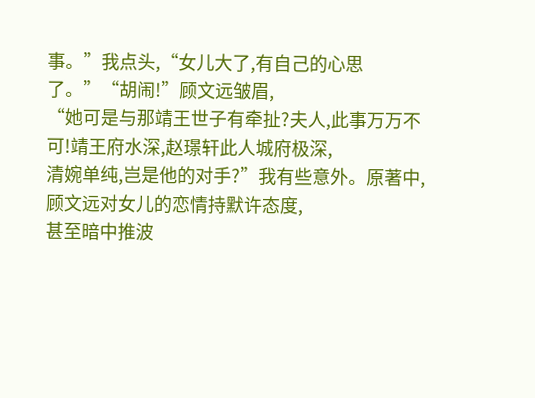事。”我点头,“女儿大了,有自己的心思了。”“胡闹!”顾文远皱眉,
“她可是与那靖王世子有牵扯?夫人,此事万万不可!靖王府水深,赵璟轩此人城府极深,
清婉单纯,岂是他的对手?”我有些意外。原著中,顾文远对女儿的恋情持默许态度,
甚至暗中推波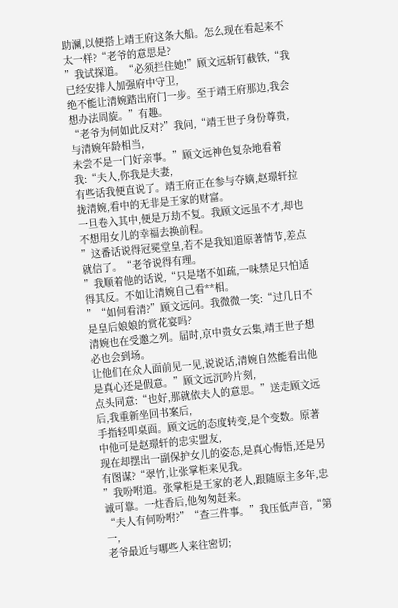助澜,以便搭上靖王府这条大船。怎么现在看起来不太一样?“老爷的意思是?
”我试探道。“必须拦住她!”顾文远斩钉截铁,“我已经安排人加强府中守卫,
绝不能让清婉踏出府门一步。至于靖王府那边,我会想办法周旋。”有趣。
“老爷为何如此反对?”我问,“靖王世子身份尊贵,与清婉年龄相当,
未尝不是一门好亲事。”顾文远神色复杂地看着我:“夫人,你我是夫妻,
有些话我便直说了。靖王府正在参与夺嫡,赵璟轩拉拢清婉,看中的无非是王家的财富。
一旦卷入其中,便是万劫不复。我顾文远虽不才,却也不想用女儿的幸福去换前程。
”这番话说得冠冕堂皇,若不是我知道原著情节,差点就信了。“老爷说得有理。
”我顺着他的话说,“只是堵不如疏,一味禁足只怕适得其反。不如让清婉自己看**相。
”“如何看清?”顾文远问。我微微一笑:“过几日不是皇后娘娘的赏花宴吗?
清婉也在受邀之列。届时,京中贵女云集,靖王世子想必也会到场。
让他们在众人面前见一见,说说话,清婉自然能看出他是真心还是假意。”顾文远沉吟片刻,
点头同意:“也好,那就依夫人的意思。”送走顾文远后,我重新坐回书案后,
手指轻叩桌面。顾文远的态度转变,是个变数。原著中他可是赵璟轩的忠实盟友,
现在却摆出一副保护女儿的姿态,是真心悔悟,还是另有图谋?“翠竹,让张掌柜来见我。
”我吩咐道。张掌柜是王家的老人,跟随原主多年,忠诚可靠。一炷香后,他匆匆赶来。
“夫人有何吩咐?”“查三件事。”我压低声音,“第一,
老爷最近与哪些人来往密切;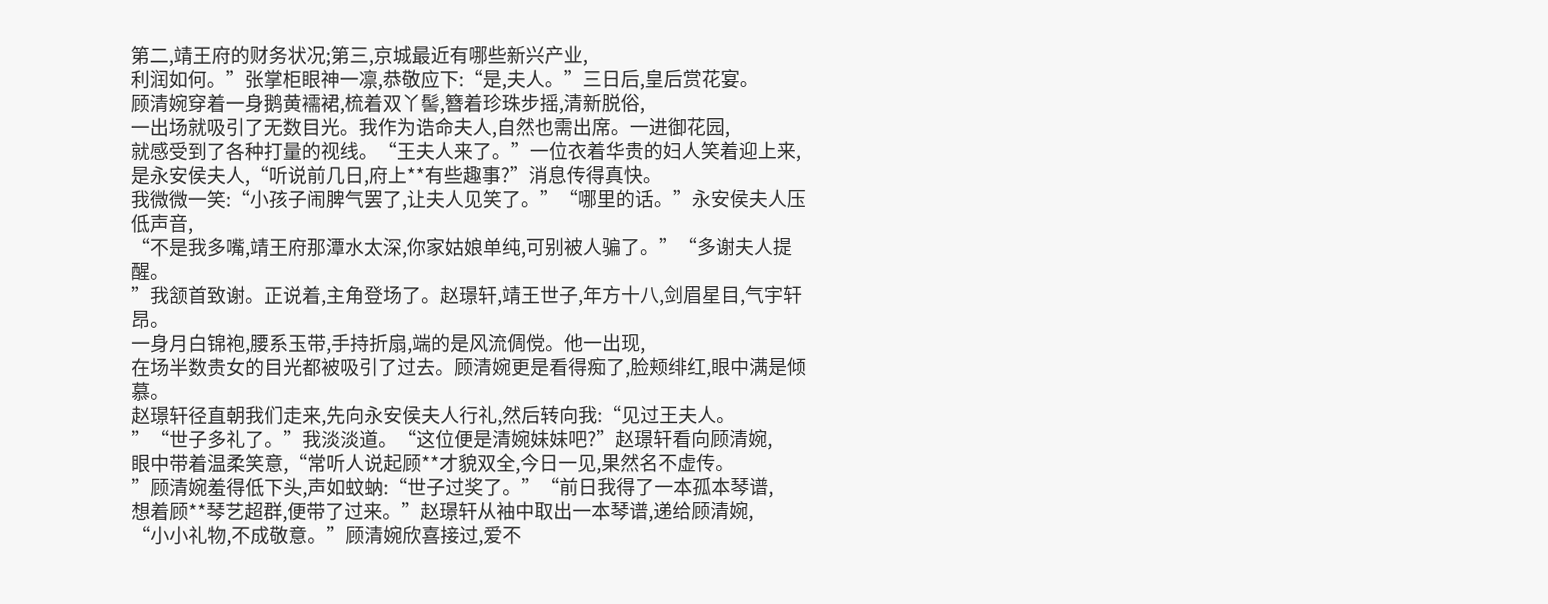第二,靖王府的财务状况;第三,京城最近有哪些新兴产业,
利润如何。”张掌柜眼神一凛,恭敬应下:“是,夫人。”三日后,皇后赏花宴。
顾清婉穿着一身鹅黄襦裙,梳着双丫髻,簪着珍珠步摇,清新脱俗,
一出场就吸引了无数目光。我作为诰命夫人,自然也需出席。一进御花园,
就感受到了各种打量的视线。“王夫人来了。”一位衣着华贵的妇人笑着迎上来,
是永安侯夫人,“听说前几日,府上**有些趣事?”消息传得真快。
我微微一笑:“小孩子闹脾气罢了,让夫人见笑了。”“哪里的话。”永安侯夫人压低声音,
“不是我多嘴,靖王府那潭水太深,你家姑娘单纯,可别被人骗了。”“多谢夫人提醒。
”我颔首致谢。正说着,主角登场了。赵璟轩,靖王世子,年方十八,剑眉星目,气宇轩昂。
一身月白锦袍,腰系玉带,手持折扇,端的是风流倜傥。他一出现,
在场半数贵女的目光都被吸引了过去。顾清婉更是看得痴了,脸颊绯红,眼中满是倾慕。
赵璟轩径直朝我们走来,先向永安侯夫人行礼,然后转向我:“见过王夫人。
”“世子多礼了。”我淡淡道。“这位便是清婉妹妹吧?”赵璟轩看向顾清婉,
眼中带着温柔笑意,“常听人说起顾**才貌双全,今日一见,果然名不虚传。
”顾清婉羞得低下头,声如蚊蚋:“世子过奖了。”“前日我得了一本孤本琴谱,
想着顾**琴艺超群,便带了过来。”赵璟轩从袖中取出一本琴谱,递给顾清婉,
“小小礼物,不成敬意。”顾清婉欣喜接过,爱不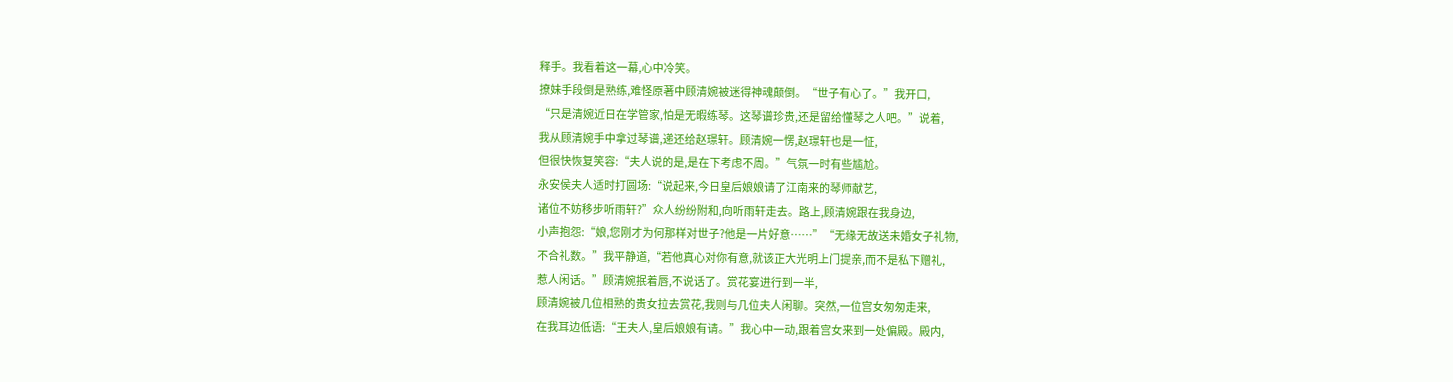释手。我看着这一幕,心中冷笑。
撩妹手段倒是熟练,难怪原著中顾清婉被迷得神魂颠倒。“世子有心了。”我开口,
“只是清婉近日在学管家,怕是无暇练琴。这琴谱珍贵,还是留给懂琴之人吧。”说着,
我从顾清婉手中拿过琴谱,递还给赵璟轩。顾清婉一愣,赵璟轩也是一怔,
但很快恢复笑容:“夫人说的是,是在下考虑不周。”气氛一时有些尴尬。
永安侯夫人适时打圆场:“说起来,今日皇后娘娘请了江南来的琴师献艺,
诸位不妨移步听雨轩?”众人纷纷附和,向听雨轩走去。路上,顾清婉跟在我身边,
小声抱怨:“娘,您刚才为何那样对世子?他是一片好意……”“无缘无故送未婚女子礼物,
不合礼数。”我平静道,“若他真心对你有意,就该正大光明上门提亲,而不是私下赠礼,
惹人闲话。”顾清婉抿着唇,不说话了。赏花宴进行到一半,
顾清婉被几位相熟的贵女拉去赏花,我则与几位夫人闲聊。突然,一位宫女匆匆走来,
在我耳边低语:“王夫人,皇后娘娘有请。”我心中一动,跟着宫女来到一处偏殿。殿内,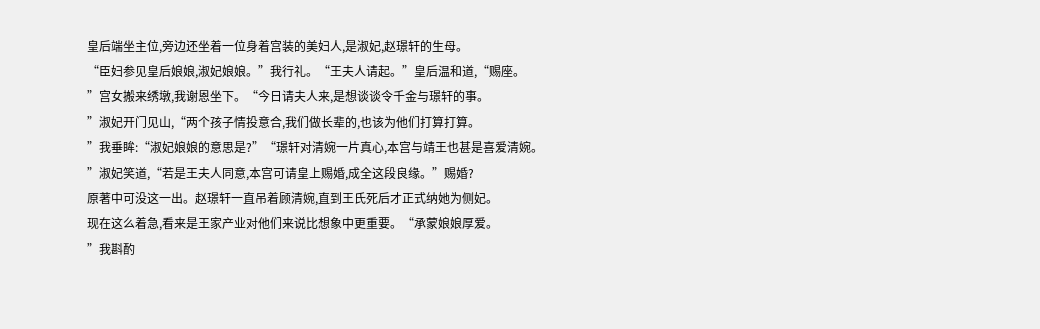皇后端坐主位,旁边还坐着一位身着宫装的美妇人,是淑妃,赵璟轩的生母。
“臣妇参见皇后娘娘,淑妃娘娘。”我行礼。“王夫人请起。”皇后温和道,“赐座。
”宫女搬来绣墩,我谢恩坐下。“今日请夫人来,是想谈谈令千金与璟轩的事。
”淑妃开门见山,“两个孩子情投意合,我们做长辈的,也该为他们打算打算。
”我垂眸:“淑妃娘娘的意思是?”“璟轩对清婉一片真心,本宫与靖王也甚是喜爱清婉。
”淑妃笑道,“若是王夫人同意,本宫可请皇上赐婚,成全这段良缘。”赐婚?
原著中可没这一出。赵璟轩一直吊着顾清婉,直到王氏死后才正式纳她为侧妃。
现在这么着急,看来是王家产业对他们来说比想象中更重要。“承蒙娘娘厚爱。
”我斟酌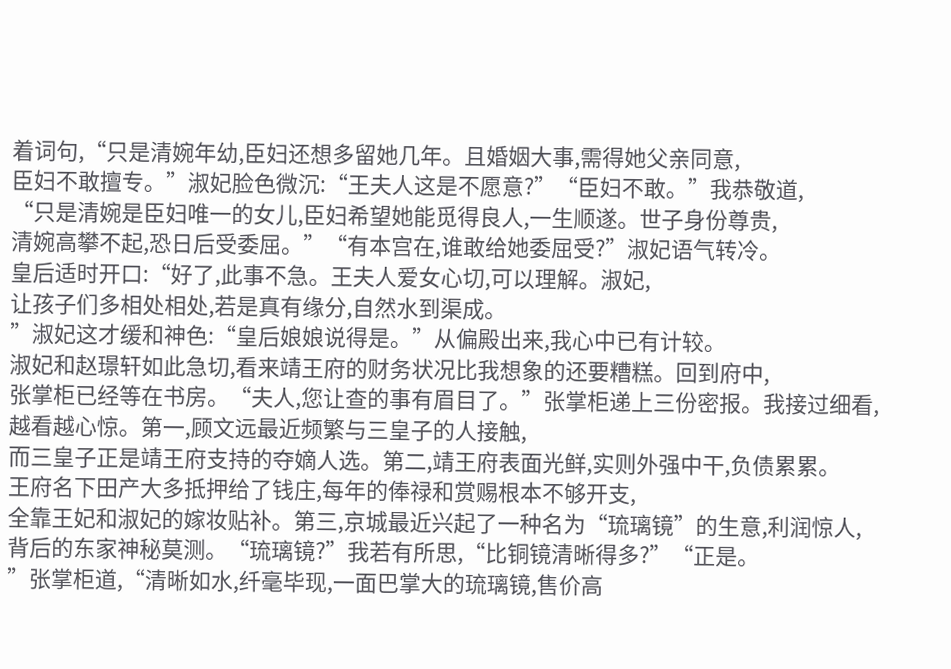着词句,“只是清婉年幼,臣妇还想多留她几年。且婚姻大事,需得她父亲同意,
臣妇不敢擅专。”淑妃脸色微沉:“王夫人这是不愿意?”“臣妇不敢。”我恭敬道,
“只是清婉是臣妇唯一的女儿,臣妇希望她能觅得良人,一生顺遂。世子身份尊贵,
清婉高攀不起,恐日后受委屈。”“有本宫在,谁敢给她委屈受?”淑妃语气转冷。
皇后适时开口:“好了,此事不急。王夫人爱女心切,可以理解。淑妃,
让孩子们多相处相处,若是真有缘分,自然水到渠成。
”淑妃这才缓和神色:“皇后娘娘说得是。”从偏殿出来,我心中已有计较。
淑妃和赵璟轩如此急切,看来靖王府的财务状况比我想象的还要糟糕。回到府中,
张掌柜已经等在书房。“夫人,您让查的事有眉目了。”张掌柜递上三份密报。我接过细看,
越看越心惊。第一,顾文远最近频繁与三皇子的人接触,
而三皇子正是靖王府支持的夺嫡人选。第二,靖王府表面光鲜,实则外强中干,负债累累。
王府名下田产大多抵押给了钱庄,每年的俸禄和赏赐根本不够开支,
全靠王妃和淑妃的嫁妆贴补。第三,京城最近兴起了一种名为“琉璃镜”的生意,利润惊人,
背后的东家神秘莫测。“琉璃镜?”我若有所思,“比铜镜清晰得多?”“正是。
”张掌柜道,“清晰如水,纤毫毕现,一面巴掌大的琉璃镜,售价高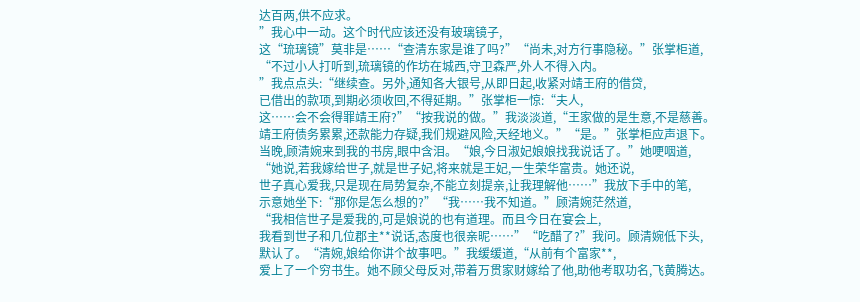达百两,供不应求。
”我心中一动。这个时代应该还没有玻璃镜子,
这“琉璃镜”莫非是……“查清东家是谁了吗?”“尚未,对方行事隐秘。”张掌柜道,
“不过小人打听到,琉璃镜的作坊在城西,守卫森严,外人不得入内。
”我点点头:“继续查。另外,通知各大银号,从即日起,收紧对靖王府的借贷,
已借出的款项,到期必须收回,不得延期。”张掌柜一惊:“夫人,
这……会不会得罪靖王府?”“按我说的做。”我淡淡道,“王家做的是生意,不是慈善。
靖王府债务累累,还款能力存疑,我们规避风险,天经地义。”“是。”张掌柜应声退下。
当晚,顾清婉来到我的书房,眼中含泪。“娘,今日淑妃娘娘找我说话了。”她哽咽道,
“她说,若我嫁给世子,就是世子妃,将来就是王妃,一生荣华富贵。她还说,
世子真心爱我,只是现在局势复杂,不能立刻提亲,让我理解他……”我放下手中的笔,
示意她坐下:“那你是怎么想的?”“我……我不知道。”顾清婉茫然道,
“我相信世子是爱我的,可是娘说的也有道理。而且今日在宴会上,
我看到世子和几位郡主**说话,态度也很亲昵……”“吃醋了?”我问。顾清婉低下头,
默认了。“清婉,娘给你讲个故事吧。”我缓缓道,“从前有个富家**,
爱上了一个穷书生。她不顾父母反对,带着万贯家财嫁给了他,助他考取功名,飞黄腾达。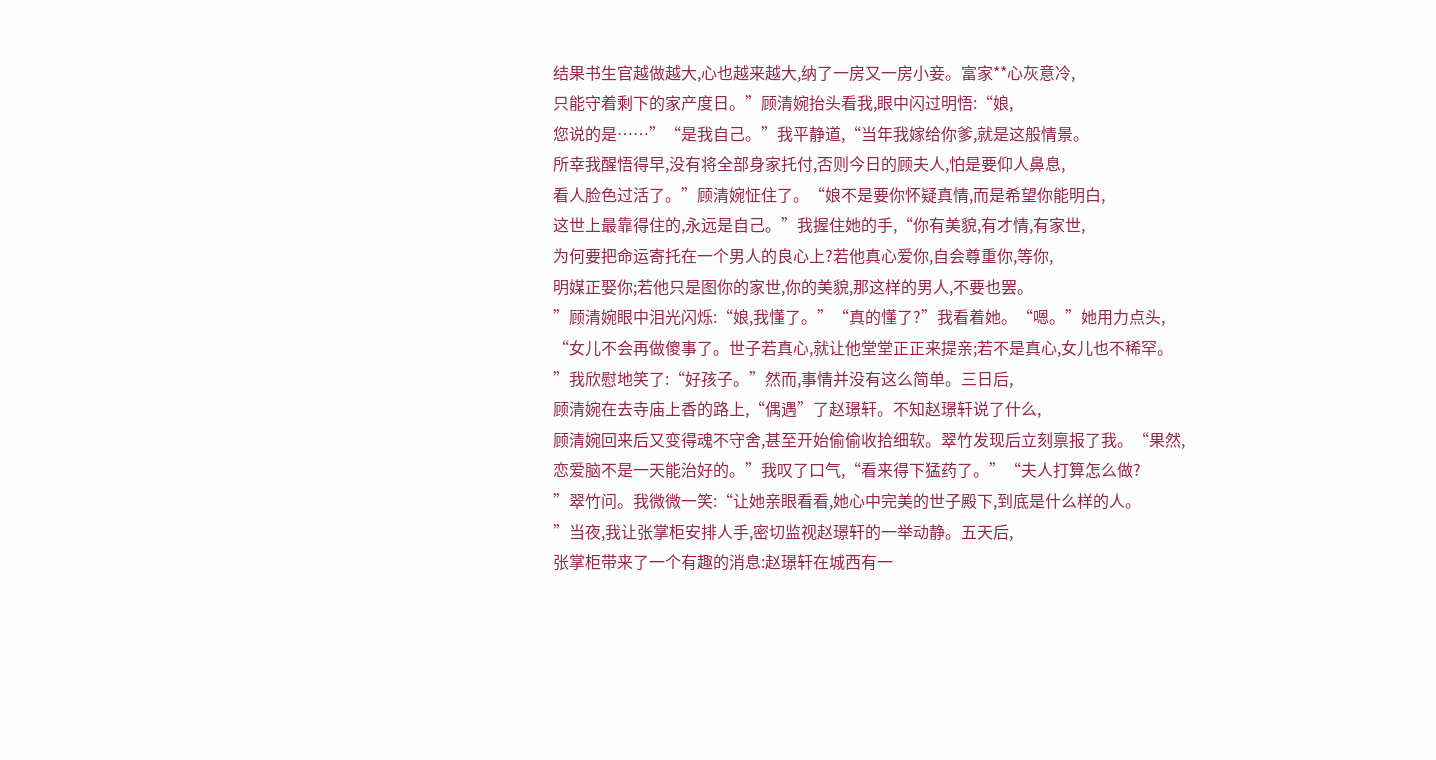结果书生官越做越大,心也越来越大,纳了一房又一房小妾。富家**心灰意冷,
只能守着剩下的家产度日。”顾清婉抬头看我,眼中闪过明悟:“娘,
您说的是……”“是我自己。”我平静道,“当年我嫁给你爹,就是这般情景。
所幸我醒悟得早,没有将全部身家托付,否则今日的顾夫人,怕是要仰人鼻息,
看人脸色过活了。”顾清婉怔住了。“娘不是要你怀疑真情,而是希望你能明白,
这世上最靠得住的,永远是自己。”我握住她的手,“你有美貌,有才情,有家世,
为何要把命运寄托在一个男人的良心上?若他真心爱你,自会尊重你,等你,
明媒正娶你;若他只是图你的家世,你的美貌,那这样的男人,不要也罢。
”顾清婉眼中泪光闪烁:“娘,我懂了。”“真的懂了?”我看着她。“嗯。”她用力点头,
“女儿不会再做傻事了。世子若真心,就让他堂堂正正来提亲;若不是真心,女儿也不稀罕。
”我欣慰地笑了:“好孩子。”然而,事情并没有这么简单。三日后,
顾清婉在去寺庙上香的路上,“偶遇”了赵璟轩。不知赵璟轩说了什么,
顾清婉回来后又变得魂不守舍,甚至开始偷偷收拾细软。翠竹发现后立刻禀报了我。“果然,
恋爱脑不是一天能治好的。”我叹了口气,“看来得下猛药了。”“夫人打算怎么做?
”翠竹问。我微微一笑:“让她亲眼看看,她心中完美的世子殿下,到底是什么样的人。
”当夜,我让张掌柜安排人手,密切监视赵璟轩的一举动静。五天后,
张掌柜带来了一个有趣的消息:赵璟轩在城西有一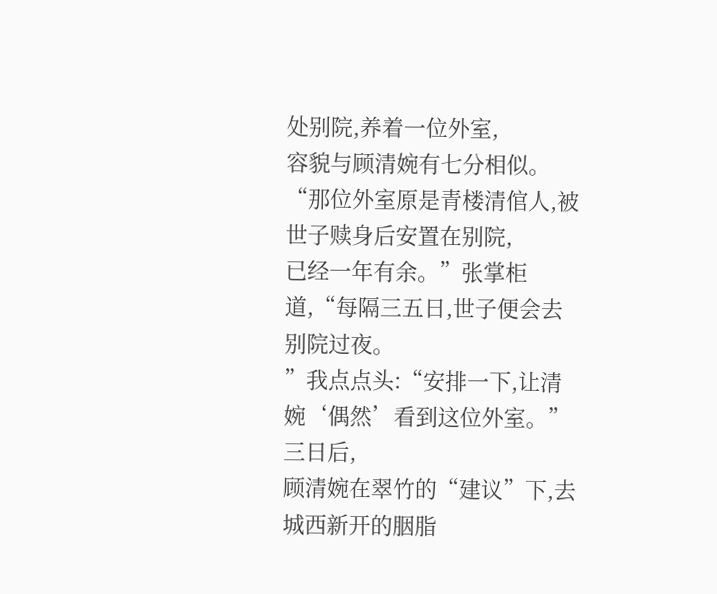处别院,养着一位外室,
容貌与顾清婉有七分相似。“那位外室原是青楼清倌人,被世子赎身后安置在别院,
已经一年有余。”张掌柜道,“每隔三五日,世子便会去别院过夜。
”我点点头:“安排一下,让清婉‘偶然’看到这位外室。”三日后,
顾清婉在翠竹的“建议”下,去城西新开的胭脂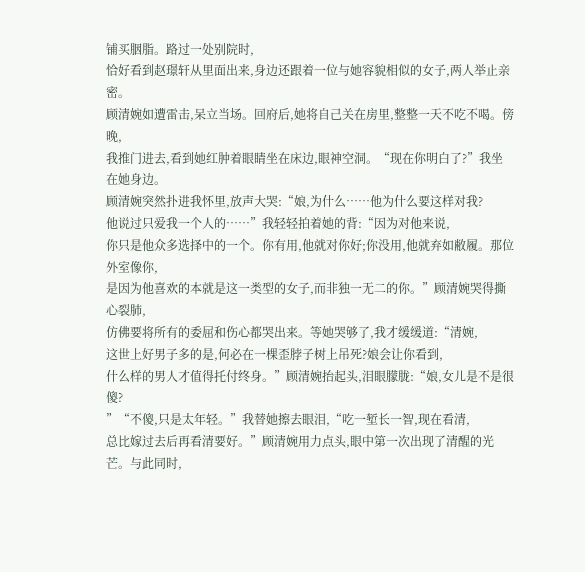铺买胭脂。路过一处别院时,
恰好看到赵璟轩从里面出来,身边还跟着一位与她容貌相似的女子,两人举止亲密。
顾清婉如遭雷击,呆立当场。回府后,她将自己关在房里,整整一天不吃不喝。傍晚,
我推门进去,看到她红肿着眼睛坐在床边,眼神空洞。“现在你明白了?”我坐在她身边。
顾清婉突然扑进我怀里,放声大哭:“娘,为什么……他为什么要这样对我?
他说过只爱我一个人的……”我轻轻拍着她的背:“因为对他来说,
你只是他众多选择中的一个。你有用,他就对你好;你没用,他就弃如敝履。那位外室像你,
是因为他喜欢的本就是这一类型的女子,而非独一无二的你。”顾清婉哭得撕心裂肺,
仿佛要将所有的委屈和伤心都哭出来。等她哭够了,我才缓缓道:“清婉,
这世上好男子多的是,何必在一棵歪脖子树上吊死?娘会让你看到,
什么样的男人才值得托付终身。”顾清婉抬起头,泪眼朦胧:“娘,女儿是不是很傻?
”“不傻,只是太年轻。”我替她擦去眼泪,“吃一堑长一智,现在看清,
总比嫁过去后再看清要好。”顾清婉用力点头,眼中第一次出现了清醒的光芒。与此同时,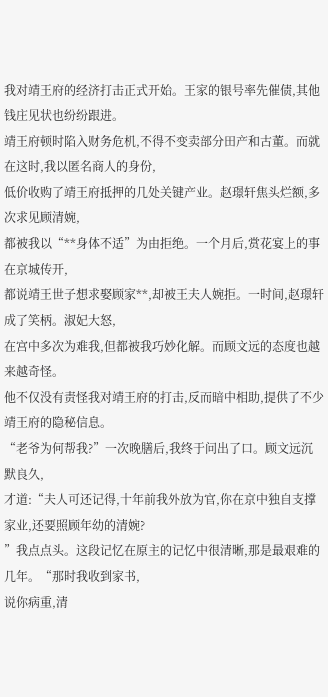我对靖王府的经济打击正式开始。王家的银号率先催债,其他钱庄见状也纷纷跟进。
靖王府顿时陷入财务危机,不得不变卖部分田产和古董。而就在这时,我以匿名商人的身份,
低价收购了靖王府抵押的几处关键产业。赵璟轩焦头烂额,多次求见顾清婉,
都被我以“**身体不适”为由拒绝。一个月后,赏花宴上的事在京城传开,
都说靖王世子想求娶顾家**,却被王夫人婉拒。一时间,赵璟轩成了笑柄。淑妃大怒,
在宫中多次为难我,但都被我巧妙化解。而顾文远的态度也越来越奇怪。
他不仅没有责怪我对靖王府的打击,反而暗中相助,提供了不少靖王府的隐秘信息。
“老爷为何帮我?”一次晚膳后,我终于问出了口。顾文远沉默良久,
才道:“夫人可还记得,十年前我外放为官,你在京中独自支撑家业,还要照顾年幼的清婉?
”我点点头。这段记忆在原主的记忆中很清晰,那是最艰难的几年。“那时我收到家书,
说你病重,清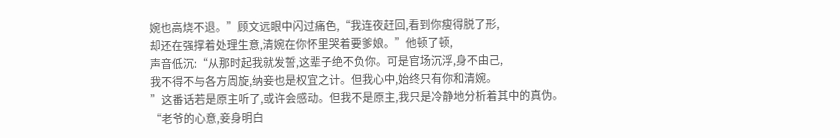婉也高烧不退。”顾文远眼中闪过痛色,“我连夜赶回,看到你瘦得脱了形,
却还在强撑着处理生意,清婉在你怀里哭着要爹娘。”他顿了顿,
声音低沉:“从那时起我就发誓,这辈子绝不负你。可是官场沉浮,身不由己,
我不得不与各方周旋,纳妾也是权宜之计。但我心中,始终只有你和清婉。
”这番话若是原主听了,或许会感动。但我不是原主,我只是冷静地分析着其中的真伪。
“老爷的心意,妾身明白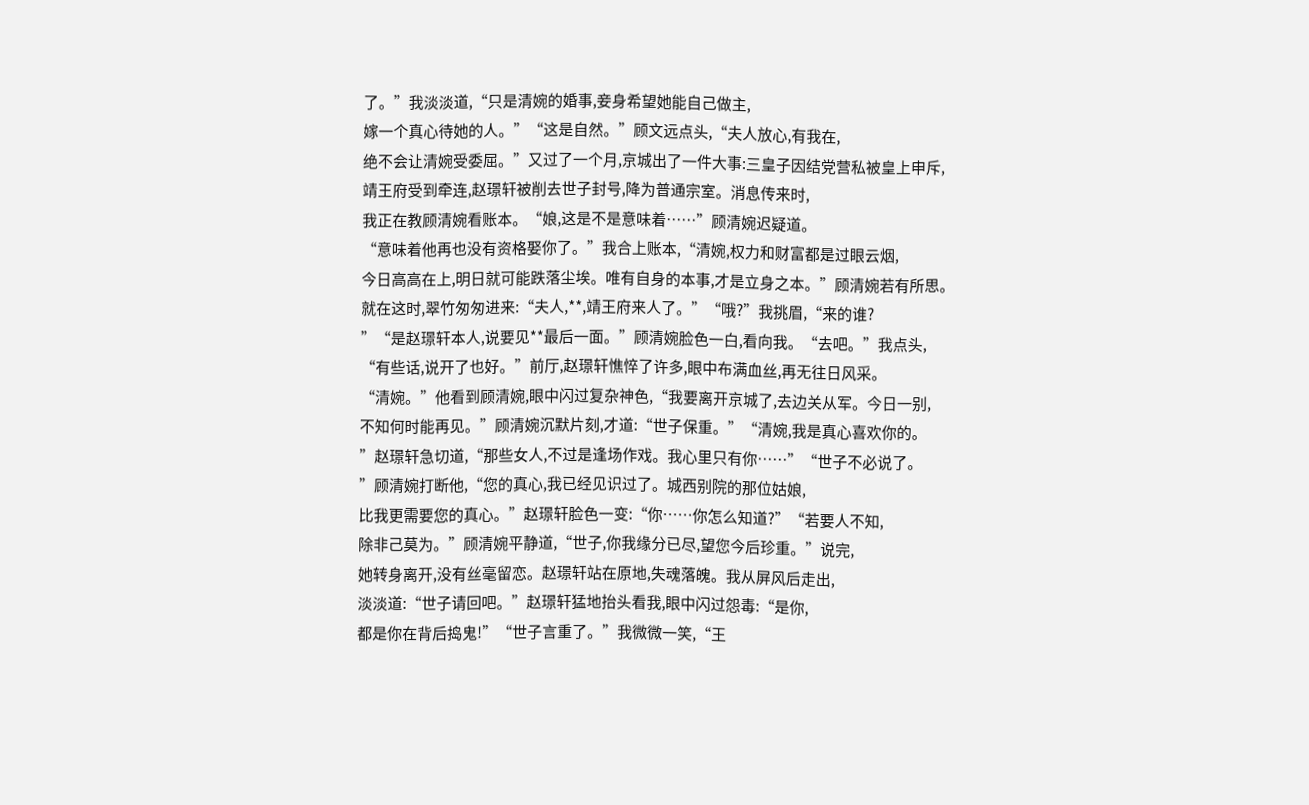了。”我淡淡道,“只是清婉的婚事,妾身希望她能自己做主,
嫁一个真心待她的人。”“这是自然。”顾文远点头,“夫人放心,有我在,
绝不会让清婉受委屈。”又过了一个月,京城出了一件大事:三皇子因结党营私被皇上申斥,
靖王府受到牵连,赵璟轩被削去世子封号,降为普通宗室。消息传来时,
我正在教顾清婉看账本。“娘,这是不是意味着……”顾清婉迟疑道。
“意味着他再也没有资格娶你了。”我合上账本,“清婉,权力和财富都是过眼云烟,
今日高高在上,明日就可能跌落尘埃。唯有自身的本事,才是立身之本。”顾清婉若有所思。
就在这时,翠竹匆匆进来:“夫人,**,靖王府来人了。”“哦?”我挑眉,“来的谁?
”“是赵璟轩本人,说要见**最后一面。”顾清婉脸色一白,看向我。“去吧。”我点头,
“有些话,说开了也好。”前厅,赵璟轩憔悴了许多,眼中布满血丝,再无往日风采。
“清婉。”他看到顾清婉,眼中闪过复杂神色,“我要离开京城了,去边关从军。今日一别,
不知何时能再见。”顾清婉沉默片刻,才道:“世子保重。”“清婉,我是真心喜欢你的。
”赵璟轩急切道,“那些女人,不过是逢场作戏。我心里只有你……”“世子不必说了。
”顾清婉打断他,“您的真心,我已经见识过了。城西别院的那位姑娘,
比我更需要您的真心。”赵璟轩脸色一变:“你……你怎么知道?”“若要人不知,
除非己莫为。”顾清婉平静道,“世子,你我缘分已尽,望您今后珍重。”说完,
她转身离开,没有丝毫留恋。赵璟轩站在原地,失魂落魄。我从屏风后走出,
淡淡道:“世子请回吧。”赵璟轩猛地抬头看我,眼中闪过怨毒:“是你,
都是你在背后捣鬼!”“世子言重了。”我微微一笑,“王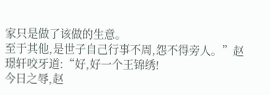家只是做了该做的生意。
至于其他,是世子自己行事不周,怨不得旁人。”赵璟轩咬牙道:“好,好一个王锦绣!
今日之辱,赵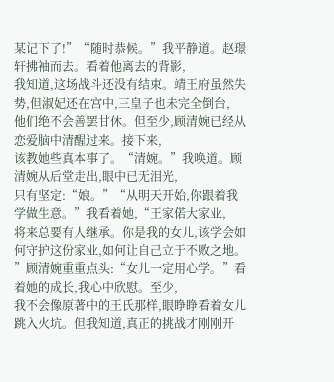某记下了!”“随时恭候。”我平静道。赵璟轩拂袖而去。看着他离去的背影,
我知道,这场战斗还没有结束。靖王府虽然失势,但淑妃还在宫中,三皇子也未完全倒台,
他们绝不会善罢甘休。但至少,顾清婉已经从恋爱脑中清醒过来。接下来,
该教她些真本事了。“清婉。”我唤道。顾清婉从后堂走出,眼中已无泪光,
只有坚定:“娘。”“从明天开始,你跟着我学做生意。”我看着她,“王家偌大家业,
将来总要有人继承。你是我的女儿,该学会如何守护这份家业,如何让自己立于不败之地。
”顾清婉重重点头:“女儿一定用心学。”看着她的成长,我心中欣慰。至少,
我不会像原著中的王氏那样,眼睁睁看着女儿跳入火坑。但我知道,真正的挑战才刚刚开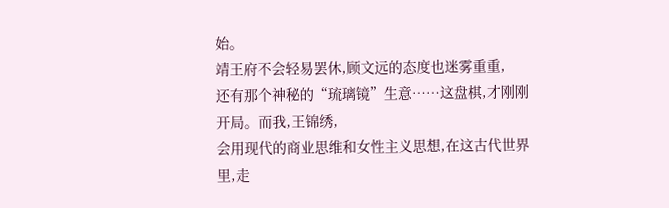始。
靖王府不会轻易罢休,顾文远的态度也迷雾重重,
还有那个神秘的“琉璃镜”生意……这盘棋,才刚刚开局。而我,王锦绣,
会用现代的商业思维和女性主义思想,在这古代世界里,走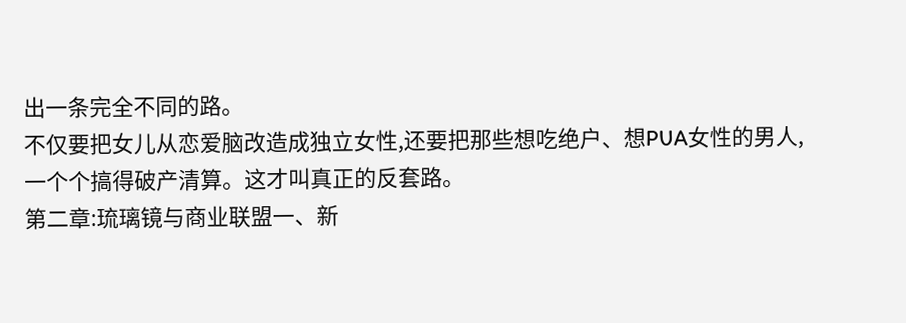出一条完全不同的路。
不仅要把女儿从恋爱脑改造成独立女性,还要把那些想吃绝户、想PUA女性的男人,
一个个搞得破产清算。这才叫真正的反套路。
第二章:琉璃镜与商业联盟一、新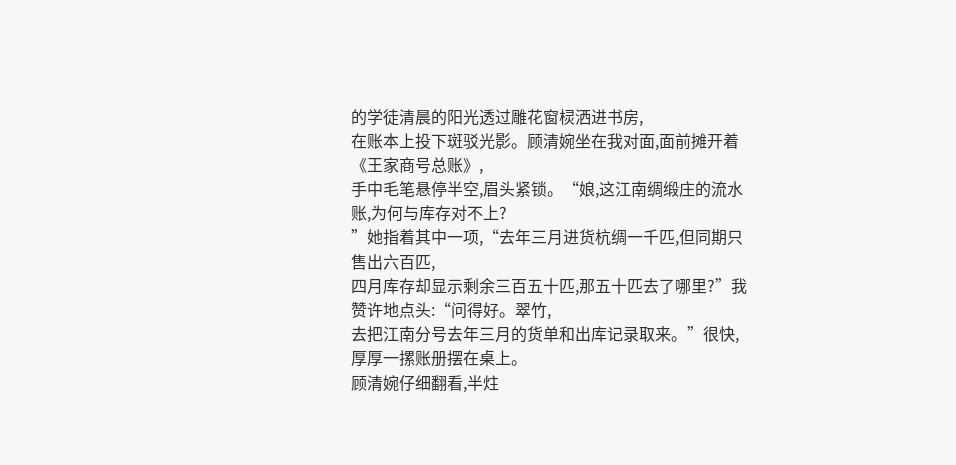的学徒清晨的阳光透过雕花窗棂洒进书房,
在账本上投下斑驳光影。顾清婉坐在我对面,面前摊开着《王家商号总账》,
手中毛笔悬停半空,眉头紧锁。“娘,这江南绸缎庄的流水账,为何与库存对不上?
”她指着其中一项,“去年三月进货杭绸一千匹,但同期只售出六百匹,
四月库存却显示剩余三百五十匹,那五十匹去了哪里?”我赞许地点头:“问得好。翠竹,
去把江南分号去年三月的货单和出库记录取来。”很快,厚厚一摞账册摆在桌上。
顾清婉仔细翻看,半炷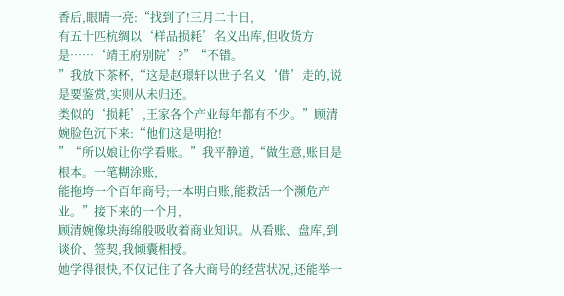香后,眼睛一亮:“找到了!三月二十日,
有五十匹杭绸以‘样品损耗’名义出库,但收货方是……‘靖王府别院’?”“不错。
”我放下茶杯,“这是赵璟轩以世子名义‘借’走的,说是要鉴赏,实则从未归还。
类似的‘损耗’,王家各个产业每年都有不少。”顾清婉脸色沉下来:“他们这是明抢!
”“所以娘让你学看账。”我平静道,“做生意,账目是根本。一笔糊涂账,
能拖垮一个百年商号;一本明白账,能救活一个濒危产业。”接下来的一个月,
顾清婉像块海绵般吸收着商业知识。从看账、盘库,到谈价、签契,我倾囊相授。
她学得很快,不仅记住了各大商号的经营状况,还能举一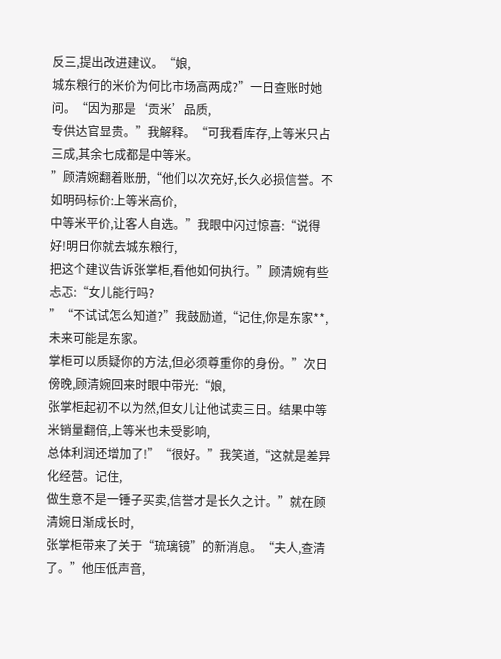反三,提出改进建议。“娘,
城东粮行的米价为何比市场高两成?”一日查账时她问。“因为那是‘贡米’品质,
专供达官显贵。”我解释。“可我看库存,上等米只占三成,其余七成都是中等米。
”顾清婉翻着账册,“他们以次充好,长久必损信誉。不如明码标价:上等米高价,
中等米平价,让客人自选。”我眼中闪过惊喜:“说得好!明日你就去城东粮行,
把这个建议告诉张掌柜,看他如何执行。”顾清婉有些忐忑:“女儿能行吗?
”“不试试怎么知道?”我鼓励道,“记住,你是东家**,未来可能是东家。
掌柜可以质疑你的方法,但必须尊重你的身份。”次日傍晚,顾清婉回来时眼中带光:“娘,
张掌柜起初不以为然,但女儿让他试卖三日。结果中等米销量翻倍,上等米也未受影响,
总体利润还增加了!”“很好。”我笑道,“这就是差异化经营。记住,
做生意不是一锤子买卖,信誉才是长久之计。”就在顾清婉日渐成长时,
张掌柜带来了关于“琉璃镜”的新消息。“夫人,查清了。”他压低声音,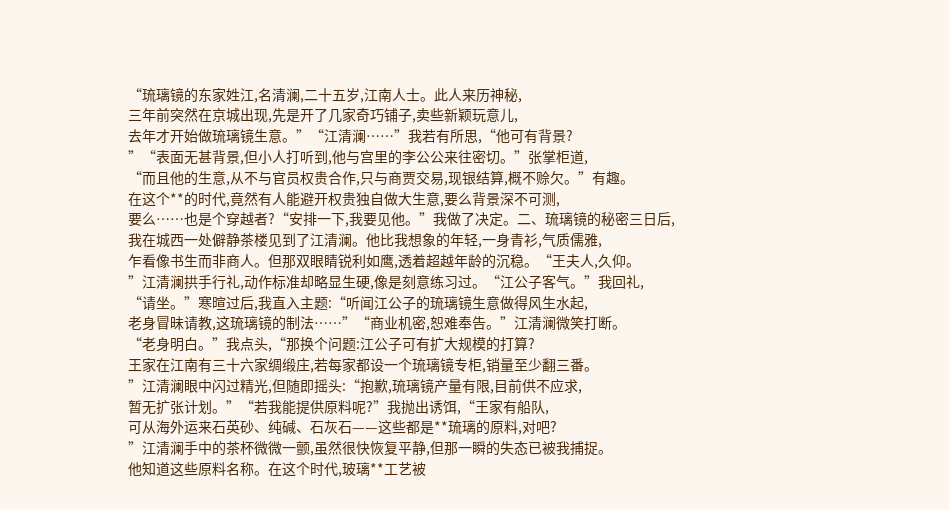“琉璃镜的东家姓江,名清澜,二十五岁,江南人士。此人来历神秘,
三年前突然在京城出现,先是开了几家奇巧铺子,卖些新颖玩意儿,
去年才开始做琉璃镜生意。”“江清澜……”我若有所思,“他可有背景?
”“表面无甚背景,但小人打听到,他与宫里的李公公来往密切。”张掌柜道,
“而且他的生意,从不与官员权贵合作,只与商贾交易,现银结算,概不赊欠。”有趣。
在这个**的时代,竟然有人能避开权贵独自做大生意,要么背景深不可测,
要么……也是个穿越者?“安排一下,我要见他。”我做了决定。二、琉璃镜的秘密三日后,
我在城西一处僻静茶楼见到了江清澜。他比我想象的年轻,一身青衫,气质儒雅,
乍看像书生而非商人。但那双眼睛锐利如鹰,透着超越年龄的沉稳。“王夫人,久仰。
”江清澜拱手行礼,动作标准却略显生硬,像是刻意练习过。“江公子客气。”我回礼,
“请坐。”寒暄过后,我直入主题:“听闻江公子的琉璃镜生意做得风生水起,
老身冒昧请教,这琉璃镜的制法……”“商业机密,恕难奉告。”江清澜微笑打断。
“老身明白。”我点头,“那换个问题:江公子可有扩大规模的打算?
王家在江南有三十六家绸缎庄,若每家都设一个琉璃镜专柜,销量至少翻三番。
”江清澜眼中闪过精光,但随即摇头:“抱歉,琉璃镜产量有限,目前供不应求,
暂无扩张计划。”“若我能提供原料呢?”我抛出诱饵,“王家有船队,
可从海外运来石英砂、纯碱、石灰石——这些都是**琉璃的原料,对吧?
”江清澜手中的茶杯微微一颤,虽然很快恢复平静,但那一瞬的失态已被我捕捉。
他知道这些原料名称。在这个时代,玻璃**工艺被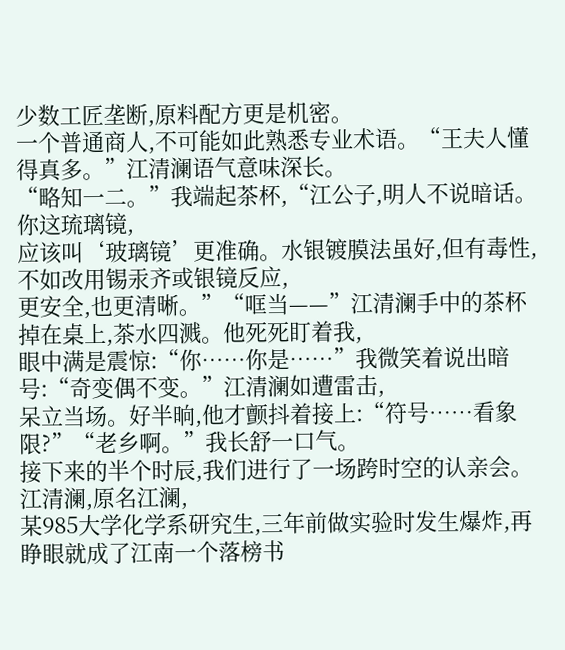少数工匠垄断,原料配方更是机密。
一个普通商人,不可能如此熟悉专业术语。“王夫人懂得真多。”江清澜语气意味深长。
“略知一二。”我端起茶杯,“江公子,明人不说暗话。你这琉璃镜,
应该叫‘玻璃镜’更准确。水银镀膜法虽好,但有毒性,不如改用锡汞齐或银镜反应,
更安全,也更清晰。”“哐当——”江清澜手中的茶杯掉在桌上,茶水四溅。他死死盯着我,
眼中满是震惊:“你……你是……”我微笑着说出暗号:“奇变偶不变。”江清澜如遭雷击,
呆立当场。好半晌,他才颤抖着接上:“符号……看象限?”“老乡啊。”我长舒一口气。
接下来的半个时辰,我们进行了一场跨时空的认亲会。江清澜,原名江澜,
某985大学化学系研究生,三年前做实验时发生爆炸,再睁眼就成了江南一个落榜书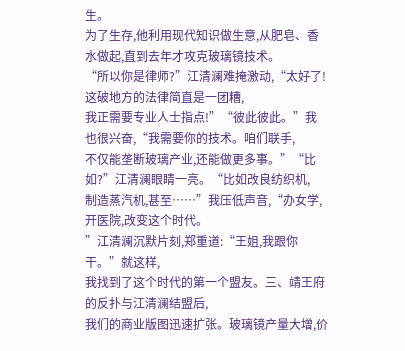生。
为了生存,他利用现代知识做生意,从肥皂、香水做起,直到去年才攻克玻璃镜技术。
“所以你是律师?”江清澜难掩激动,“太好了!这破地方的法律简直是一团糟,
我正需要专业人士指点!”“彼此彼此。”我也很兴奋,“我需要你的技术。咱们联手,
不仅能垄断玻璃产业,还能做更多事。”“比如?”江清澜眼睛一亮。“比如改良纺织机,
制造蒸汽机,甚至……”我压低声音,“办女学,开医院,改变这个时代。
”江清澜沉默片刻,郑重道:“王姐,我跟你干。”就这样,
我找到了这个时代的第一个盟友。三、靖王府的反扑与江清澜结盟后,
我们的商业版图迅速扩张。玻璃镜产量大增,价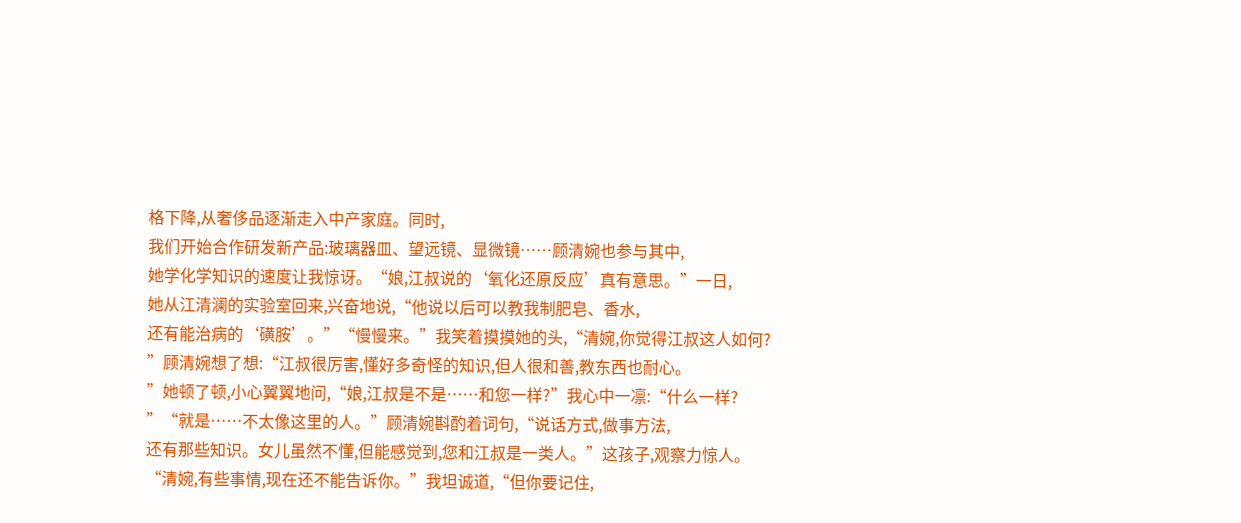格下降,从奢侈品逐渐走入中产家庭。同时,
我们开始合作研发新产品:玻璃器皿、望远镜、显微镜……顾清婉也参与其中,
她学化学知识的速度让我惊讶。“娘,江叔说的‘氧化还原反应’真有意思。”一日,
她从江清澜的实验室回来,兴奋地说,“他说以后可以教我制肥皂、香水,
还有能治病的‘磺胺’。”“慢慢来。”我笑着摸摸她的头,“清婉,你觉得江叔这人如何?
”顾清婉想了想:“江叔很厉害,懂好多奇怪的知识,但人很和善,教东西也耐心。
”她顿了顿,小心翼翼地问,“娘,江叔是不是……和您一样?”我心中一凛:“什么一样?
”“就是……不太像这里的人。”顾清婉斟酌着词句,“说话方式,做事方法,
还有那些知识。女儿虽然不懂,但能感觉到,您和江叔是一类人。”这孩子,观察力惊人。
“清婉,有些事情,现在还不能告诉你。”我坦诚道,“但你要记住,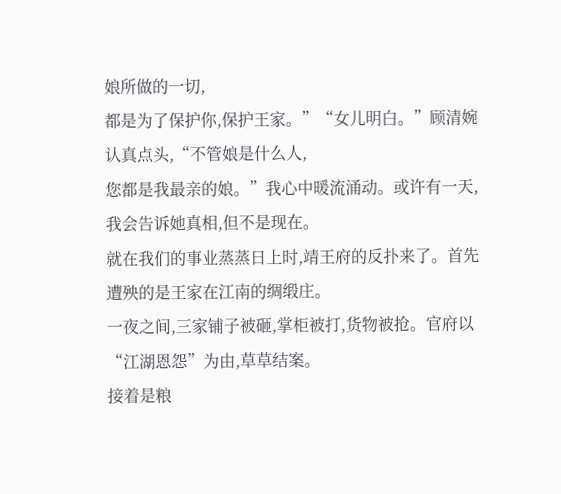娘所做的一切,
都是为了保护你,保护王家。”“女儿明白。”顾清婉认真点头,“不管娘是什么人,
您都是我最亲的娘。”我心中暖流涌动。或许有一天,我会告诉她真相,但不是现在。
就在我们的事业蒸蒸日上时,靖王府的反扑来了。首先遭殃的是王家在江南的绸缎庄。
一夜之间,三家铺子被砸,掌柜被打,货物被抢。官府以“江湖恩怨”为由,草草结案。
接着是粮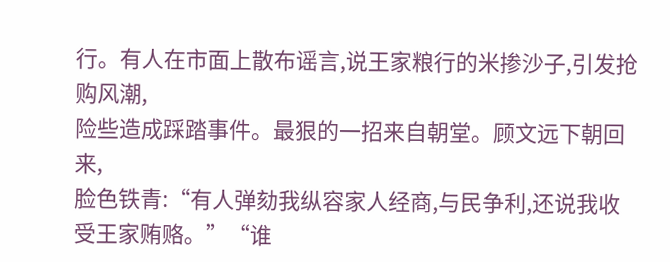行。有人在市面上散布谣言,说王家粮行的米掺沙子,引发抢购风潮,
险些造成踩踏事件。最狠的一招来自朝堂。顾文远下朝回来,
脸色铁青:“有人弹劾我纵容家人经商,与民争利,还说我收受王家贿赂。”“谁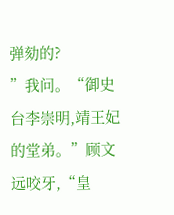弹劾的?
”我问。“御史台李崇明,靖王妃的堂弟。”顾文远咬牙,“皇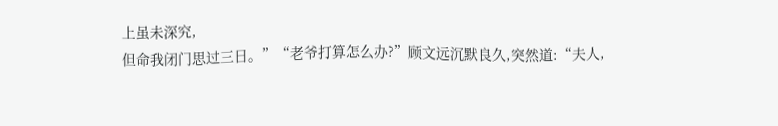上虽未深究,
但命我闭门思过三日。”“老爷打算怎么办?”顾文远沉默良久,突然道:“夫人,